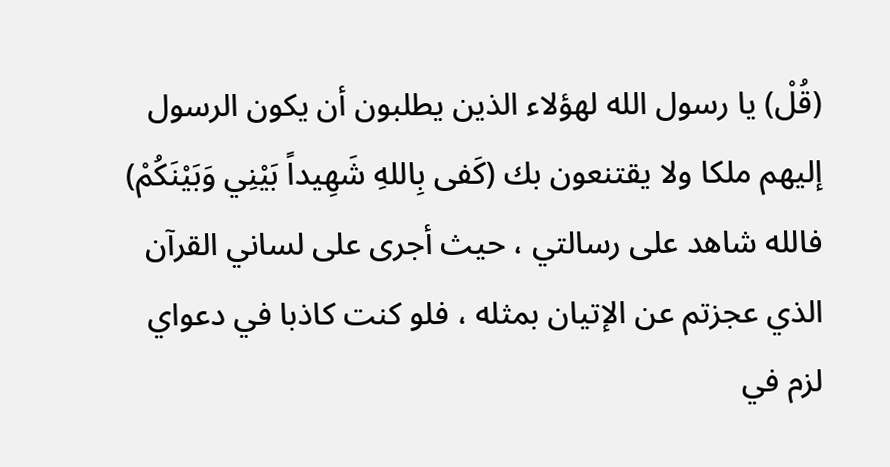(قُلْ) يا رسول الله لهؤلاء الذين يطلبون أن يكون الرسول إليهم ملكا ولا يقتنعون بك (كَفى بِاللهِ شَهِيداً بَيْنِي وَبَيْنَكُمْ) فالله شاهد على رسالتي ، حيث أجرى على لساني القرآن الذي عجزتم عن الإتيان بمثله ، فلو كنت كاذبا في دعواي لزم في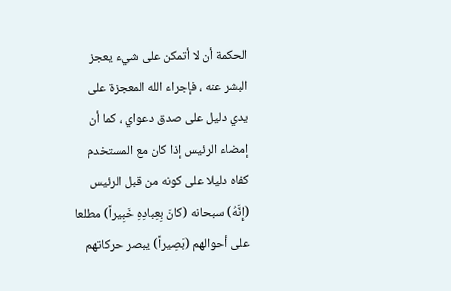الحكمة أن لا أتمكن على شيء يعجز البشر عنه ، فإجراء الله المعجزة على يدي دليل على صدق دعواي ، كما أن إمضاء الرئيس إذا كان مع المستخدم كفاه دليلا على كونه من قبل الرئيس (إِنَّهُ) سبحانه (كانَ بِعِبادِهِ خَبِيراً) مطلعا على أحوالهم (بَصِيراً) يبصر حركاتهم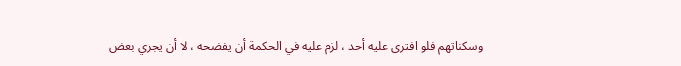وسكناتهم فلو افترى عليه أحد ، لزم عليه في الحكمة أن يفضحه ، لا أن يجري بعض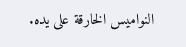النواميس الخارقة على يده.